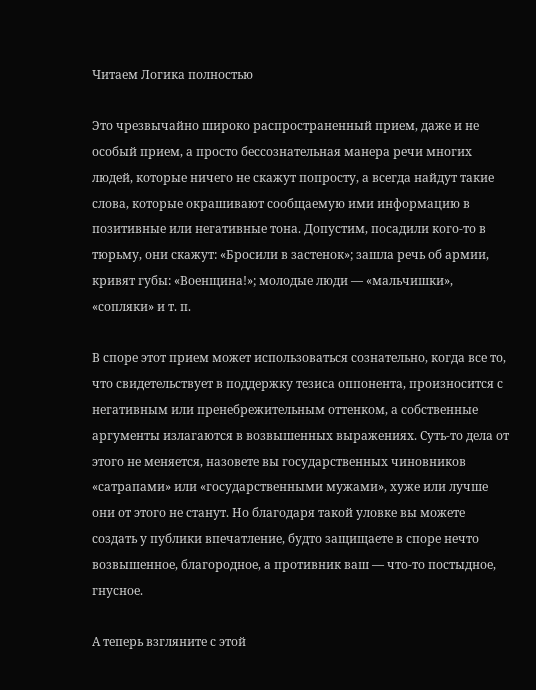Читаем Логика полностью

Это чрезвычайно широко распространенный прием, даже и не особый прием, а просто бессознательная манера речи многих людей, которые ничего не скажут попросту, а всегда найдут такие слова, которые окрашивают сообщаемую ими информацию в позитивные или негативные тона. Допустим, посадили кого-то в тюрьму, они скажут: «Бросили в застенок»; зашла речь об армии, кривят губы: «Военщина!»; молодые люди — «мальчишки», «сопляки» и т. п.

В споре этот прием может использоваться сознательно, когда все то, что свидетельствует в поддержку тезиса оппонента, произносится с негативным или пренебрежительным оттенком, а собственные аргументы излагаются в возвышенных выражениях. Суть-то дела от этого не меняется, назовете вы государственных чиновников «сатрапами» или «государственными мужами», хуже или лучше они от этого не станут. Но благодаря такой уловке вы можете создать у публики впечатление, будто защищаете в споре нечто возвышенное, благородное, а противник ваш — что-то постыдное, гнусное.

А теперь взгляните с этой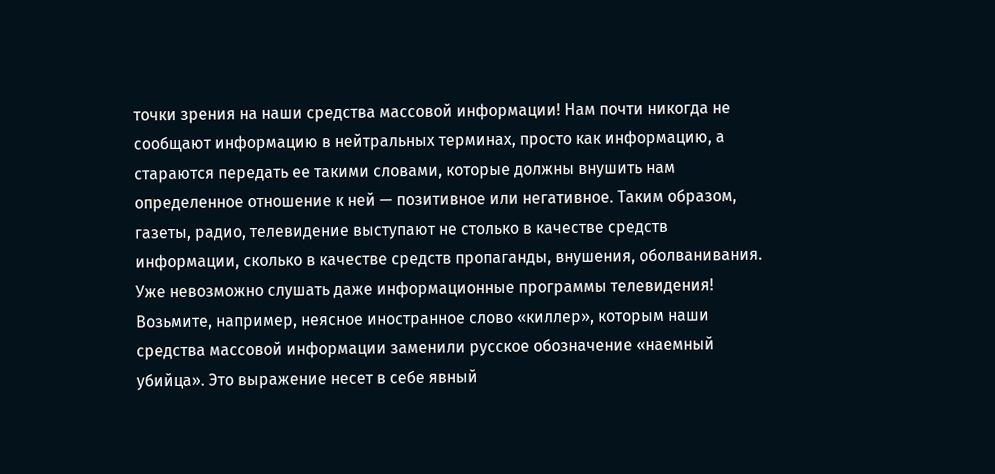точки зрения на наши средства массовой информации! Нам почти никогда не сообщают информацию в нейтральных терминах, просто как информацию, а стараются передать ее такими словами, которые должны внушить нам определенное отношение к ней — позитивное или негативное. Таким образом, газеты, радио, телевидение выступают не столько в качестве средств информации, сколько в качестве средств пропаганды, внушения, оболванивания. Уже невозможно слушать даже информационные программы телевидения! Возьмите, например, неясное иностранное слово «киллер», которым наши средства массовой информации заменили русское обозначение «наемный убийца». Это выражение несет в себе явный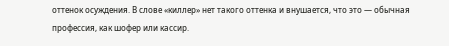оттенок осуждения. В слове «киллер» нет такого оттенка и внушается, что это — обычная профессия, как шофер или кассир.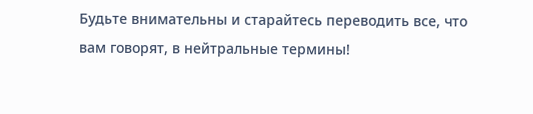Будьте внимательны и старайтесь переводить все, что вам говорят, в нейтральные термины!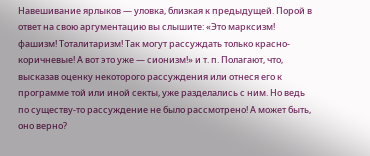Навешивание ярлыков — уловка, близкая к предыдущей. Порой в ответ на свою аргументацию вы слышите: «Это марксизм! фашизм! Тоталитаризм! Так могут рассуждать только красно-коричневые! А вот это уже — сионизм!» и т. п. Полагают, что, высказав оценку некоторого рассуждения или отнеся его к программе той или иной секты, уже разделались с ним. Но ведь по существу-то рассуждение не было рассмотрено! А может быть, оно верно?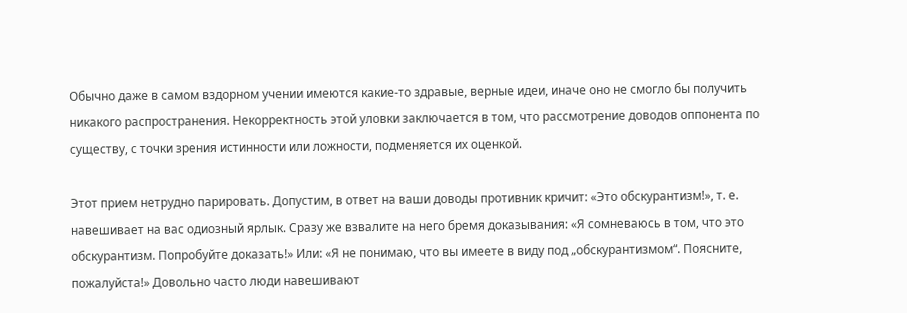Обычно даже в самом вздорном учении имеются какие-то здравые, верные идеи, иначе оно не смогло бы получить никакого распространения. Некорректность этой уловки заключается в том, что рассмотрение доводов оппонента по существу, с точки зрения истинности или ложности, подменяется их оценкой.

Этот прием нетрудно парировать. Допустим, в ответ на ваши доводы противник кричит: «Это обскурантизм!», т. е. навешивает на вас одиозный ярлык. Сразу же взвалите на него бремя доказывания: «Я сомневаюсь в том, что это обскурантизм. Попробуйте доказать!» Или: «Я не понимаю, что вы имеете в виду под „обскурантизмом“. Поясните, пожалуйста!» Довольно часто люди навешивают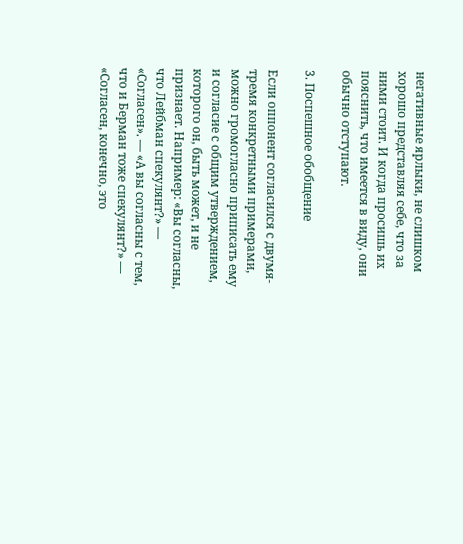негативные ярлыки, не слишком хорошо представляя себе, что за ними стоит. И когда просишь их пояснить, что имеется в виду, они обычно отступают.

3. Поспешное обобщение

Если оппонент согласился с двумя-тремя конкретными примерами, можно громогласно приписать ему и согласие с общим утверждением, которого он, быть может, и не признает. Например: «Вы согласны, что Лейбман спекулянт?» — «Согласен». — «А вы согласны с тем, что и Берман тоже спекулянт?» — «Согласен, конечно, это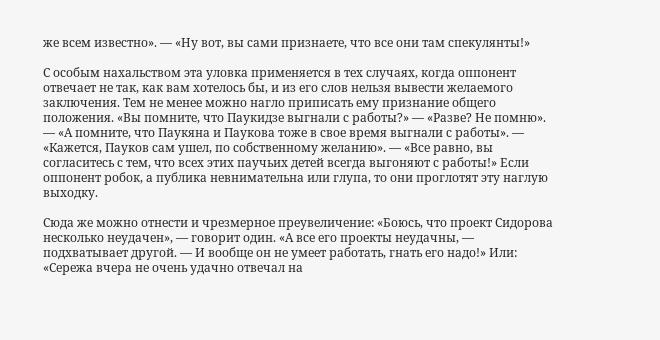же всем известно». — «Ну вот, вы сами признаете, что все они там спекулянты!»

С особым нахальством эта уловка применяется в тех случаях, когда оппонент отвечает не так, как вам хотелось бы, и из его слов нельзя вывести желаемого заключения. Тем не менее можно нагло приписать ему признание общего положения. «Вы помните, что Паукидзе выгнали с работы?» — «Разве? Не помню». — «А помните, что Паукяна и Паукова тоже в свое время выгнали с работы». — «Кажется, Пауков сам ушел, по собственному желанию». — «Все равно, вы согласитесь с тем, что всех этих паучьих детей всегда выгоняют с работы!» Если оппонент робок, а публика невнимательна или глупа, то они проглотят эту наглую выходку.

Сюда же можно отнести и чрезмерное преувеличение: «Боюсь, что проект Сидорова несколько неудачен», — говорит один. «А все его проекты неудачны, — подхватывает другой. — И вообще он не умеет работать, гнать его надо!» Или: «Сережа вчера не очень удачно отвечал на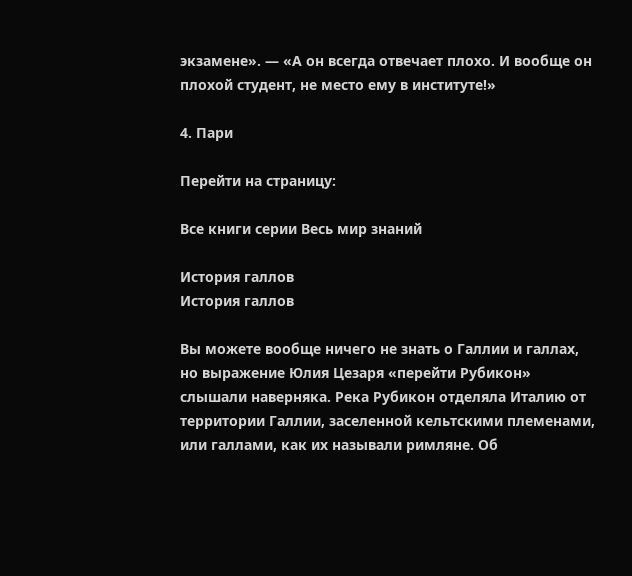экзамене». — «А он всегда отвечает плохо. И вообще он плохой студент, не место ему в институте!»

4. Пари

Перейти на страницу:

Все книги серии Весь мир знаний

История галлов
История галлов

Вы можете вообще ничего не знать о Галлии и галлах, но выражение Юлия Цезаря «перейти Рубикон» слышали наверняка. Река Рубикон отделяла Италию от территории Галлии, заселенной кельтскими племенами, или галлами, как их называли римляне. Об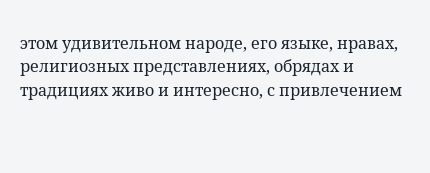этом удивительном народе, его языке, нравах, религиозных представлениях, обрядах и традициях живо и интересно, с привлечением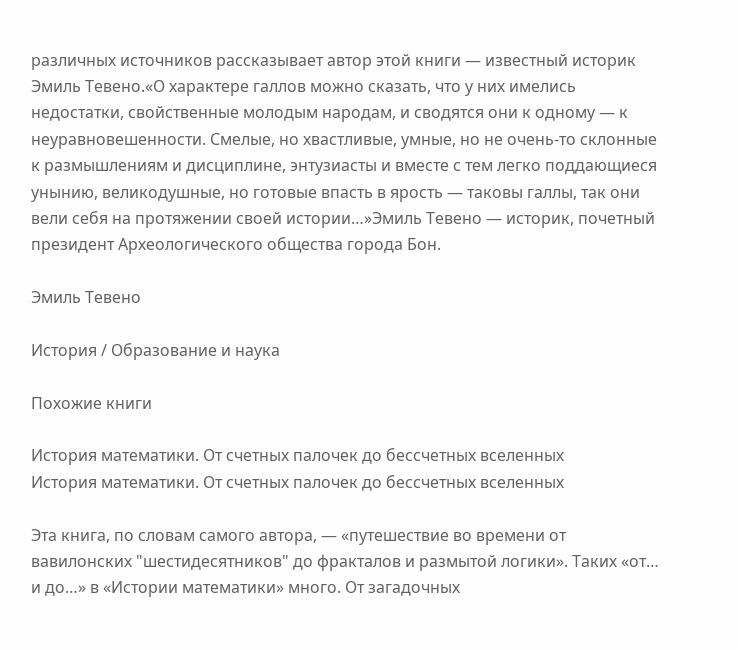различных источников рассказывает автор этой книги — известный историк Эмиль Тевено.«О характере галлов можно сказать, что у них имелись недостатки, свойственные молодым народам, и сводятся они к одному — к неуравновешенности. Смелые, но хвастливые, умные, но не очень-то склонные к размышлениям и дисциплине, энтузиасты и вместе с тем легко поддающиеся унынию, великодушные, но готовые впасть в ярость — таковы галлы, так они вели себя на протяжении своей истории…»Эмиль Тевено — историк, почетный президент Археологического общества города Бон.

Эмиль Тевено

История / Образование и наука

Похожие книги

История математики. От счетных палочек до бессчетных вселенных
История математики. От счетных палочек до бессчетных вселенных

Эта книга, по словам самого автора, — «путешествие во времени от вавилонских "шестидесятников" до фракталов и размытой логики». Таких «от… и до…» в «Истории математики» много. От загадочных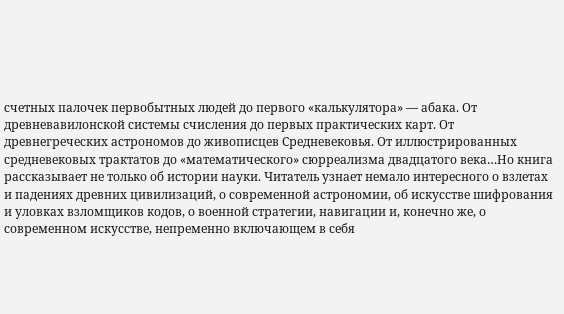счетных палочек первобытных людей до первого «калькулятора» — абака. От древневавилонской системы счисления до первых практических карт. От древнегреческих астрономов до живописцев Средневековья. От иллюстрированных средневековых трактатов до «математического» сюрреализма двадцатого века…Но книга рассказывает не только об истории науки. Читатель узнает немало интересного о взлетах и падениях древних цивилизаций, о современной астрономии, об искусстве шифрования и уловках взломщиков кодов, о военной стратегии, навигации и, конечно же, о современном искусстве, непременно включающем в себя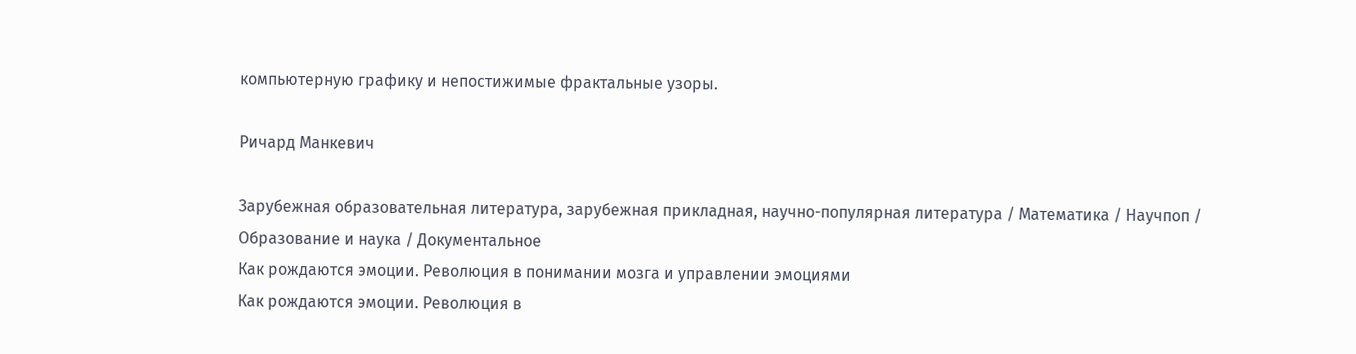компьютерную графику и непостижимые фрактальные узоры.

Ричард Манкевич

Зарубежная образовательная литература, зарубежная прикладная, научно-популярная литература / Математика / Научпоп / Образование и наука / Документальное
Как рождаются эмоции. Революция в понимании мозга и управлении эмоциями
Как рождаются эмоции. Революция в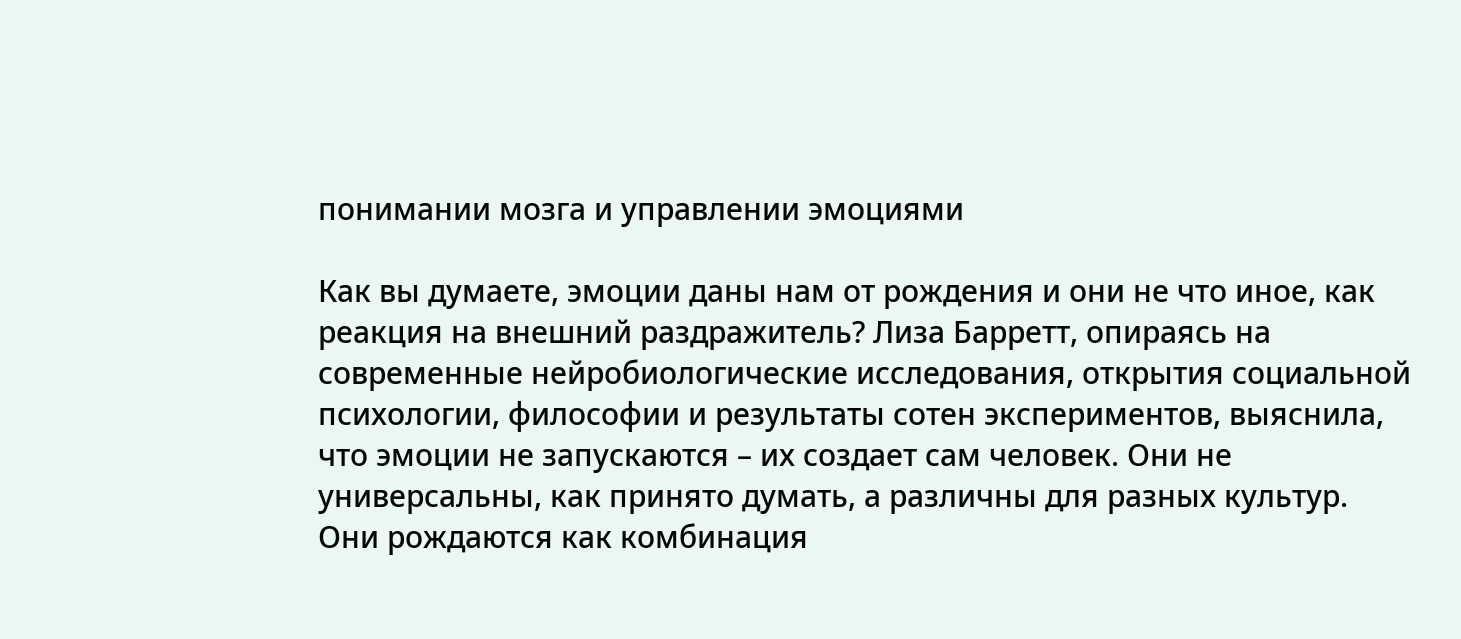понимании мозга и управлении эмоциями

Как вы думаете, эмоции даны нам от рождения и они не что иное, как реакция на внешний раздражитель? Лиза Барретт, опираясь на современные нейробиологические исследования, открытия социальной психологии, философии и результаты сотен экспериментов, выяснила, что эмоции не запускаются – их создает сам человек. Они не универсальны, как принято думать, а различны для разных культур. Они рождаются как комбинация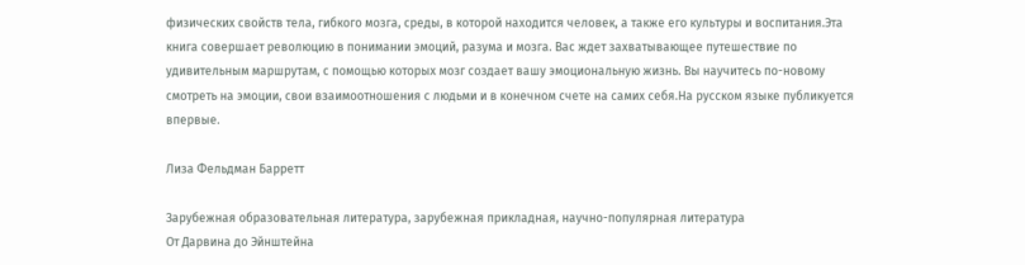физических свойств тела, гибкого мозга, среды, в которой находится человек, а также его культуры и воспитания.Эта книга совершает революцию в понимании эмоций, разума и мозга. Вас ждет захватывающее путешествие по удивительным маршрутам, с помощью которых мозг создает вашу эмоциональную жизнь. Вы научитесь по-новому смотреть на эмоции, свои взаимоотношения с людьми и в конечном счете на самих себя.На русском языке публикуется впервые.

Лиза Фельдман Барретт

Зарубежная образовательная литература, зарубежная прикладная, научно-популярная литература
От Дарвина до Эйнштейна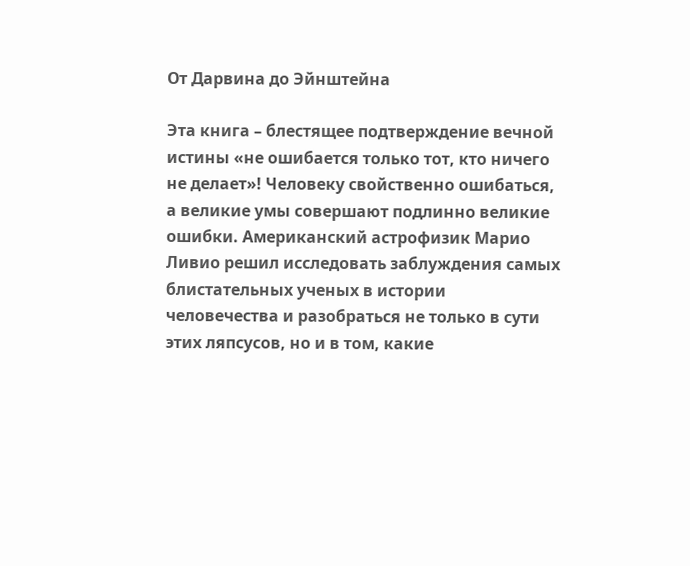От Дарвина до Эйнштейна

Эта книга – блестящее подтверждение вечной истины «не ошибается только тот, кто ничего не делает»! Человеку свойственно ошибаться, а великие умы совершают подлинно великие ошибки. Американский астрофизик Марио Ливио решил исследовать заблуждения самых блистательных ученых в истории человечества и разобраться не только в сути этих ляпсусов, но и в том, какие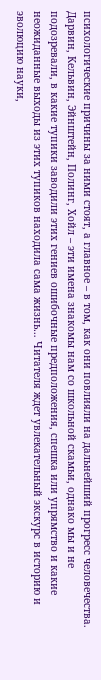психологические причины за ними стоят, а главное – в том, как они повлияли на дальнейший прогресс человечества. Дарвин, Кельвин, Эйнштейн, Полинг, Хойл – эти имена знакомы нам со школьной скамьи, однако мы и не подозревали, в какие тупики заводили этих гениев ошибочные предположения, спешка или упрямство и какие неожиданные выходы из этих тупиков находила сама жизнь… Читателя ждет увлекательный экскурс в историю и эволюцию науки,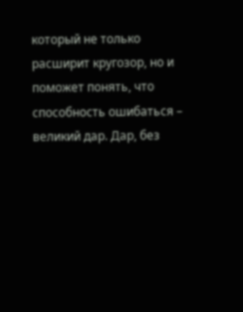который не только расширит кругозор, но и поможет понять, что способность ошибаться – великий дар. Дар, без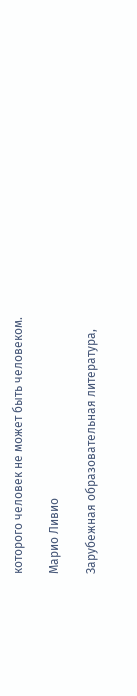которого человек не может быть человеком.

Марио Ливио

Зарубежная образовательная литература,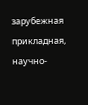зарубежная прикладная, научно-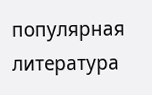популярная литература